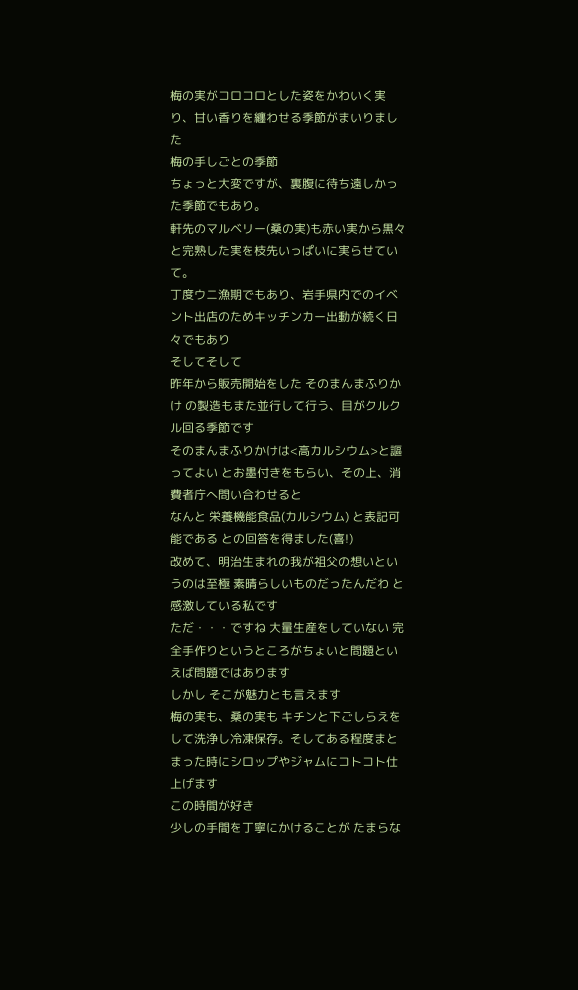梅の実がコロコロとした姿をかわいく実り、甘い香りを纏わせる季節がまいりました
梅の手しごとの季節
ちょっと大変ですが、裏腹に待ち遠しかった季節でもあり。
軒先のマルベリー(桑の実)も赤い実から黒々と完熟した実を枝先いっぱいに実らせていて。
丁度ウニ漁期でもあり、岩手県内でのイベント出店のためキッチンカー出動が続く日々でもあり
そしてそして
昨年から販売開始をした そのまんまふりかけ の製造もまた並行して行う、目がクルクル回る季節です
そのまんまふりかけは<高カルシウム>と謳ってよい とお墨付きをもらい、その上、消費者庁へ問い合わせると
なんと 栄養機能食品(カルシウム) と表記可能である との回答を得ました(喜!)
改めて、明治生まれの我が祖父の想いというのは至極 素晴らしいものだったんだわ と感激している私です
ただ・・・ですね 大量生産をしていない 完全手作りというところがちょいと問題といえば問題ではあります
しかし そこが魅力とも言えます
梅の実も、桑の実も キチンと下ごしらえをして洗浄し冷凍保存。そしてある程度まとまった時にシロップやジャムにコトコト仕上げます
この時間が好き
少しの手間を丁寧にかけることが たまらな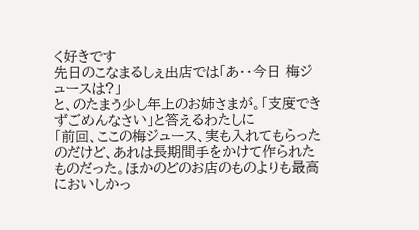く好きです
先日のこなまるしぇ出店では「あ・・今日 梅ジュースは?」
と、のたまう少し年上のお姉さまが。「支度できずごめんなさい」と答えるわたしに
「前回、ここの梅ジュース、実も入れてもらったのだけど、あれは長期間手をかけて作られたものだった。ほかのどのお店のものよりも最高においしかっ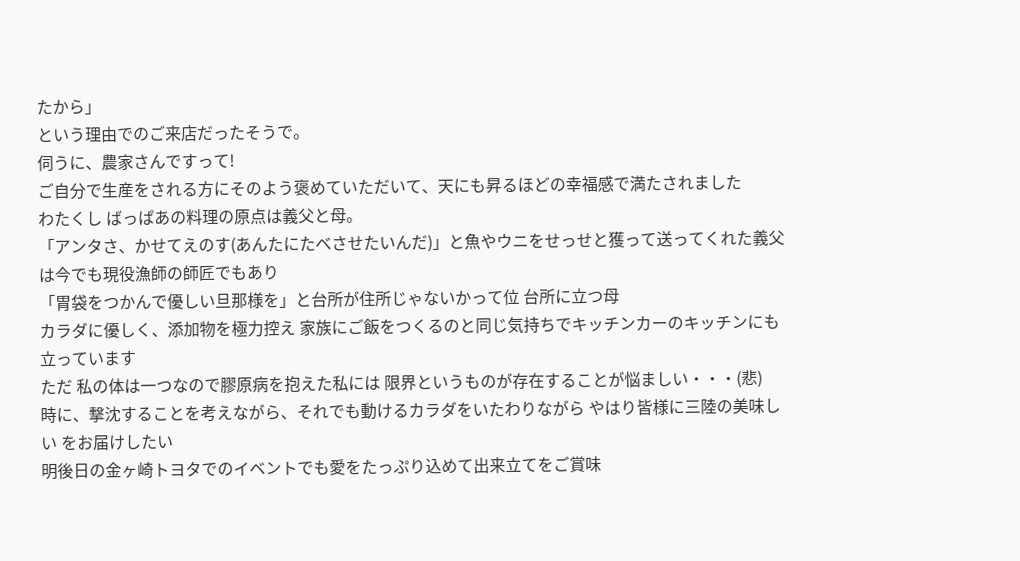たから」
という理由でのご来店だったそうで。
伺うに、農家さんですって!
ご自分で生産をされる方にそのよう褒めていただいて、天にも昇るほどの幸福感で満たされました
わたくし ばっぱあの料理の原点は義父と母。
「アンタさ、かせてえのす(あんたにたべさせたいんだ)」と魚やウニをせっせと獲って送ってくれた義父は今でも現役漁師の師匠でもあり
「胃袋をつかんで優しい旦那様を」と台所が住所じゃないかって位 台所に立つ母
カラダに優しく、添加物を極力控え 家族にご飯をつくるのと同じ気持ちでキッチンカーのキッチンにも立っています
ただ 私の体は一つなので膠原病を抱えた私には 限界というものが存在することが悩ましい・・・(悲)
時に、撃沈することを考えながら、それでも動けるカラダをいたわりながら やはり皆様に三陸の美味しい をお届けしたい
明後日の金ヶ崎トヨタでのイベントでも愛をたっぷり込めて出来立てをご賞味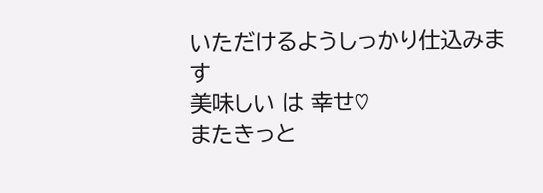いただけるようしっかり仕込みます
美味しい は 幸せ♡
またきっと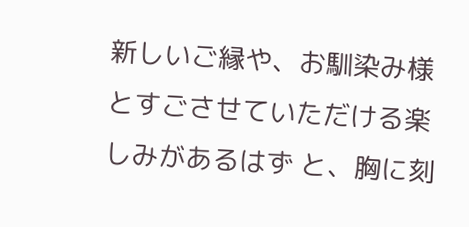新しいご縁や、お馴染み様とすごさせていただける楽しみがあるはず と、胸に刻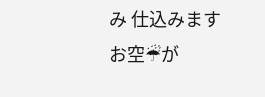み 仕込みます
お空☔が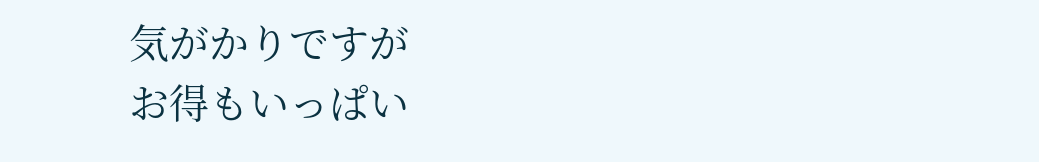気がかりですが
お得もいっぱい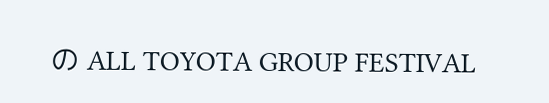の ALL TOYOTA GROUP FESTIVAL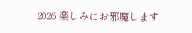2026 楽しみにお邪魔します